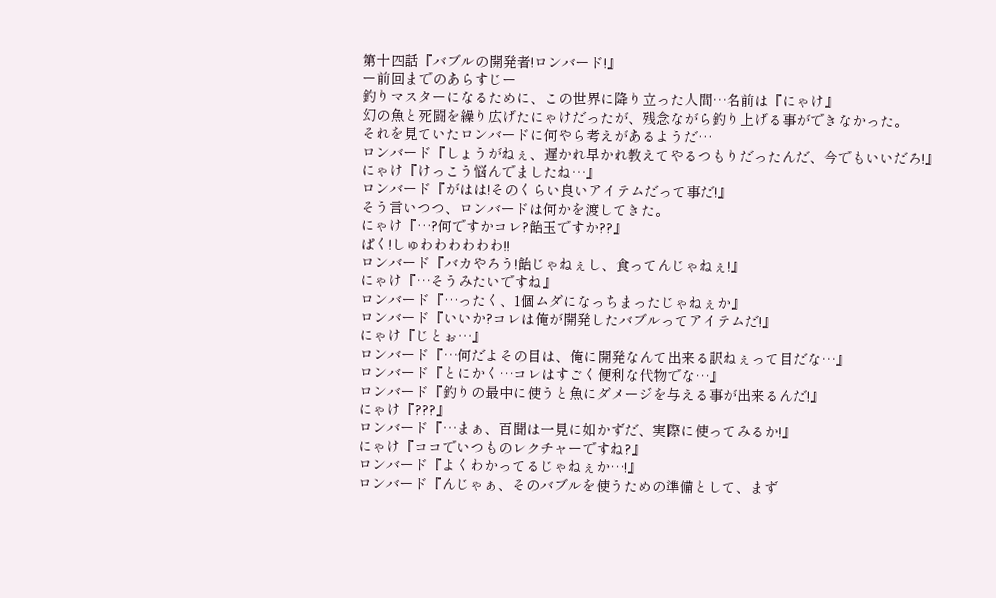第十四話『バブルの開発者!ロンバード!』
ー前回までのあらすじー
釣りマスターになるために、この世界に降り立った人間…名前は『にゃけ』
幻の魚と死闘を繰り広げたにゃけだったが、残念ながら釣り上げる事ができなかった。
それを見ていたロンバードに何やら考えがあるようだ…
ロンバード『しょうがねぇ、遅かれ早かれ教えてやるつもりだったんだ、今でもいいだろ!』
にゃけ『けっこう悩んでましたね…』
ロンバード『がはは!そのくらい良いアイテムだって事だ!』
そう言いつつ、ロンバードは何かを渡してきた。
にゃけ『…?何ですかコレ?飴玉ですか??』
ぱく!しゅわわわわわわ!!
ロンバード『バカやろう!飴じゃねぇし、食ってんじゃねぇ!』
にゃけ『…そうみたいですね』
ロンバード『…ったく、1個ムダになっちまったじゃねぇか』
ロンバード『いいか?コレは俺が開発したバブルってアイテムだ!』
にゃけ『じとぉ…』
ロンバード『…何だよその目は、俺に開発なんて出来る訳ねぇって目だな…』
ロンバード『とにかく…コレはすごく便利な代物でな…』
ロンバード『釣りの最中に使うと魚にダメージを与える事が出来るんだ!』
にゃけ『???』
ロンバード『…まぁ、百聞は一見に如かずだ、実際に使ってみるか!』
にゃけ『ココでいつものレクチャーですね?』
ロンバード『よくわかってるじゃねぇか…!』
ロンバード『んじゃぁ、そのバブルを使うための準備として、まず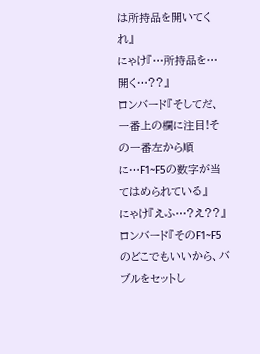は所持品を開いてくれ』
にゃけ『…所持品を…開く…??』
ロンバード『そしてだ、一番上の欄に注目!その一番左から順に…F1~F5の数字が当てはめられている』
にゃけ『えふ…?え??』
ロンバード『そのF1~F5のどこでもいいから、バブルをセットし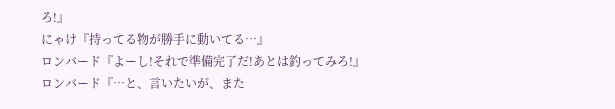ろ!』
にゃけ『持ってる物が勝手に動いてる…』
ロンバード『よーし!それで準備完了だ!あとは釣ってみろ!』
ロンバード『…と、言いたいが、また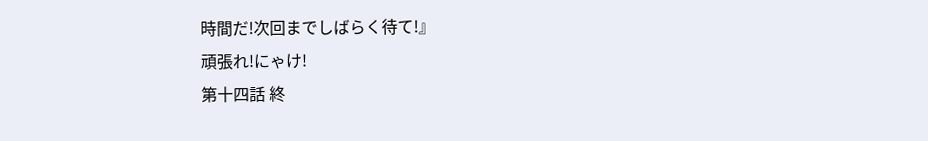時間だ!次回までしばらく待て!』
頑張れ!にゃけ!
第十四話 終